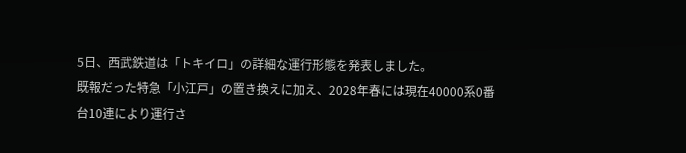5日、西武鉄道は「トキイロ」の詳細な運行形態を発表しました。
既報だった特急「小江戸」の置き換えに加え、2028年春には現在40000系0番台10連により運行さ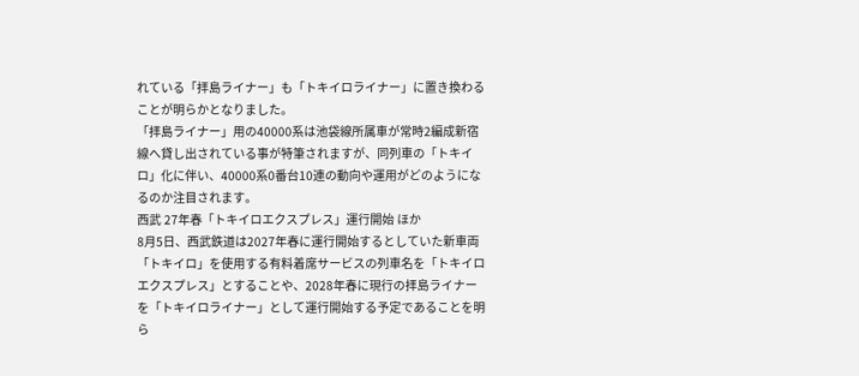れている「拝島ライナー」も「トキイロライナー」に置き換わることが明らかとなりました。
「拝島ライナー」用の40000系は池袋線所属車が常時2編成新宿線へ貸し出されている事が特筆されますが、同列車の「トキイロ」化に伴い、40000系0番台10連の動向や運用がどのようになるのか注目されます。
西武 27年春「トキイロエクスプレス」運行開始 ほか
8月5日、西武鉄道は2027年春に運行開始するとしていた新車両「トキイロ」を使用する有料着席サービスの列車名を「トキイロエクスプレス」とすることや、2028年春に現行の拝島ライナーを「トキイロライナー」として運行開始する予定であることを明ら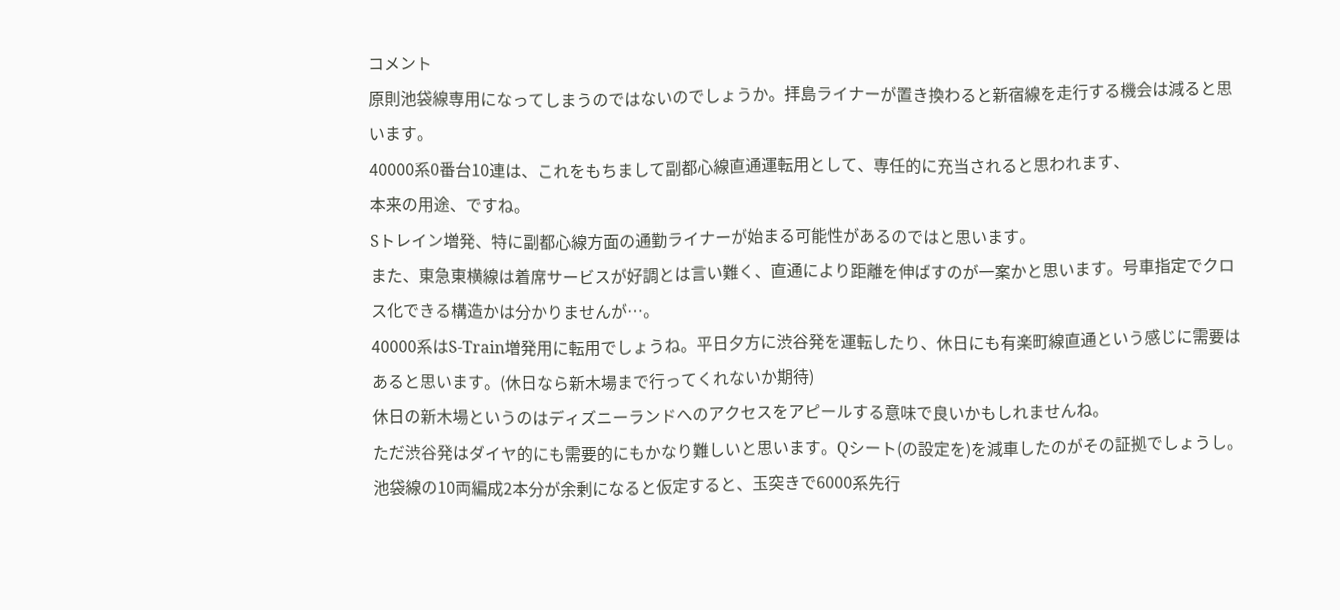コメント
原則池袋線専用になってしまうのではないのでしょうか。拝島ライナーが置き換わると新宿線を走行する機会は減ると思います。
40000系0番台10連は、これをもちまして副都心線直通運転用として、専任的に充当されると思われます、
本来の用途、ですね。
Sトレイン増発、特に副都心線方面の通勤ライナーが始まる可能性があるのではと思います。
また、東急東横線は着席サービスが好調とは言い難く、直通により距離を伸ばすのが一案かと思います。号車指定でクロス化できる構造かは分かりませんが…。
40000系はS-Train増発用に転用でしょうね。平日夕方に渋谷発を運転したり、休日にも有楽町線直通という感じに需要はあると思います。(休日なら新木場まで行ってくれないか期待)
休日の新木場というのはディズニーランドへのアクセスをアピールする意味で良いかもしれませんね。
ただ渋谷発はダイヤ的にも需要的にもかなり難しいと思います。Qシート(の設定を)を減車したのがその証拠でしょうし。
池袋線の10両編成2本分が余剰になると仮定すると、玉突きで6000系先行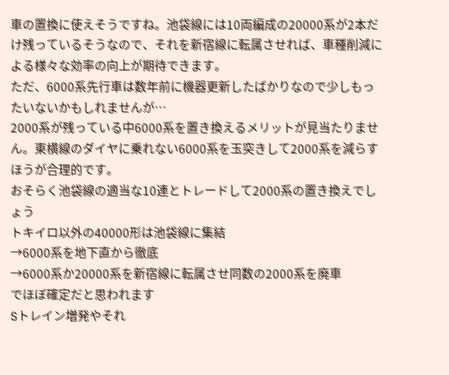車の置換に使えそうですね。池袋線には10両編成の20000系が2本だけ残っているそうなので、それを新宿線に転属させれば、車種削減による様々な効率の向上が期待できます。
ただ、6000系先行車は数年前に機器更新したばかりなので少しもったいないかもしれませんが…
2000系が残っている中6000系を置き換えるメリットが見当たりません。東横線のダイヤに乗れない6000系を玉突きして2000系を減らすほうが合理的です。
おそらく池袋線の適当な10連とトレードして2000系の置き換えでしょう
トキイロ以外の40000形は池袋線に集結
→6000系を地下直から徹底
→6000系か20000系を新宿線に転属させ同数の2000系を廃車
でほぼ確定だと思われます
Sトレイン増発やそれ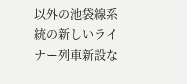以外の池袋線系統の新しいライナー列車新設な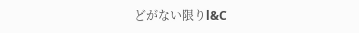どがない限りl&C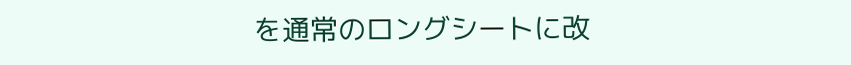を通常のロングシートに改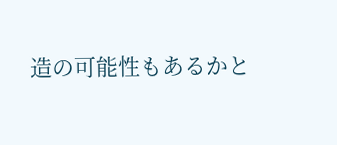造の可能性もあるかと